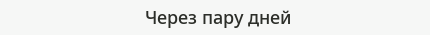Через пару дней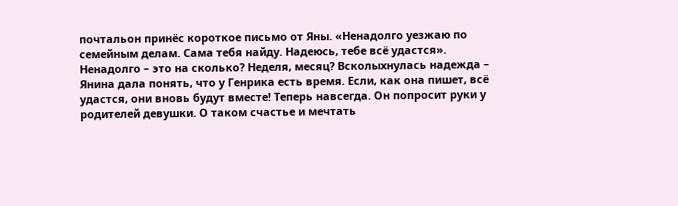почтальон принёс короткое письмо от Яны. «Ненадолго уезжаю по семейным делам. Сама тебя найду. Надеюсь, тебе всё удастся».
Ненадолго – это на сколько? Неделя, месяц? Всколыхнулась надежда – Янина дала понять, что у Генрика есть время. Если, как она пишет, всё удастся, они вновь будут вместе! Теперь навсегда. Он попросит руки у родителей девушки. О таком счастье и мечтать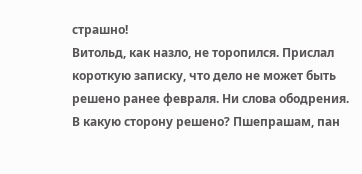страшно!
Витольд, как назло, не торопился. Прислал короткую записку, что дело не может быть решено ранее февраля. Ни слова ободрения. В какую сторону решено? Пшепрашам, пан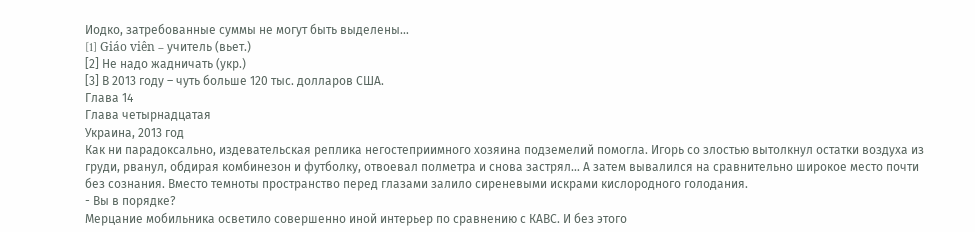Иодко, затребованные суммы не могут быть выделены…
[1] Giáo viên – учитель (вьет.)
[2] Не надо жадничать (укр.)
[3] В 2013 году – чуть больше 120 тыс. долларов США.
Глава 14
Глава четырнадцатая
Украина, 2013 год
Как ни парадоксально, издевательская реплика негостеприимного хозяина подземелий помогла. Игорь со злостью вытолкнул остатки воздуха из груди, рванул, обдирая комбинезон и футболку, отвоевал полметра и снова застрял… А затем вывалился на сравнительно широкое место почти без сознания. Вместо темноты пространство перед глазами залило сиреневыми искрами кислородного голодания.
- Вы в порядке?
Мерцание мобильника осветило совершенно иной интерьер по сравнению с КАВС. И без этого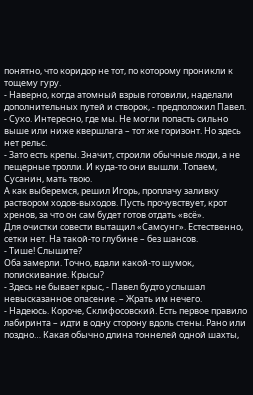понятно, что коридор не тот, по которому проникли к тощему гуру.
- Наверно, когда атомный взрыв готовили, наделали дополнительных путей и створок, - предположил Павел. - Сухо. Интересно, где мы. Не могли попасть сильно выше или ниже квершлага – тот же горизонт. Но здесь нет рельс.
- Зато есть крепы. Значит, строили обычные люди, а не пещерные тролли. И куда-то они вышли. Топаем, Сусанин, мать твою.
А как выберемся, решил Игорь, проплачу заливку раствором ходов-выходов. Пусть прочувствует, крот хренов, за что он сам будет готов отдать «всё».
Для очистки совести вытащил «Самсунг». Естественно, сетки нет. На такой-то глубине – без шансов.
- Тише! Слышите?
Оба замерли. Точно, вдали какой-то шумок, попискивание. Крысы?
- Здесь не бывает крыс, - Павел будто услышал невысказанное опасение. – Жрать им нечего.
- Надеюсь. Короче, Склифосовский. Есть первое правило лабиринта – идти в одну сторону вдоль стены. Рано или поздно… Какая обычно длина тоннелей одной шахты,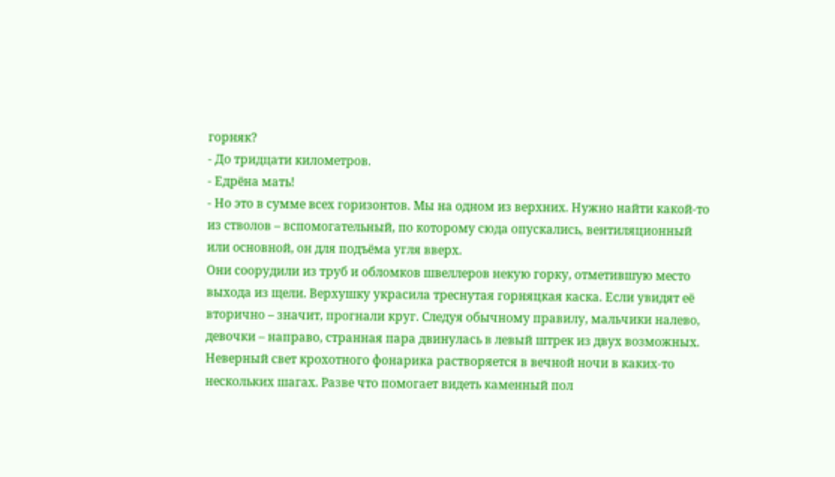горняк?
- До тридцати километров.
- Едрёна мать!
- Но это в сумме всех горизонтов. Мы на одном из верхних. Нужно найти какой-то из стволов – вспомогательный, по которому сюда опускались, вентиляционный или основной, он для подъёма угля вверх.
Они соорудили из труб и обломков швеллеров некую горку, отметившую место выхода из щели. Верхушку украсила треснутая горняцкая каска. Если увидят её вторично – значит, прогнали круг. Следуя обычному правилу, мальчики налево, девочки – направо, странная пара двинулась в левый штрек из двух возможных.
Неверный свет крохотного фонарика растворяется в вечной ночи в каких-то нескольких шагах. Разве что помогает видеть каменный пол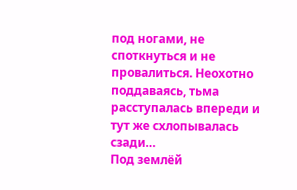под ногами, не споткнуться и не провалиться. Неохотно поддаваясь, тьма расступалась впереди и тут же схлопывалась сзади…
Под землёй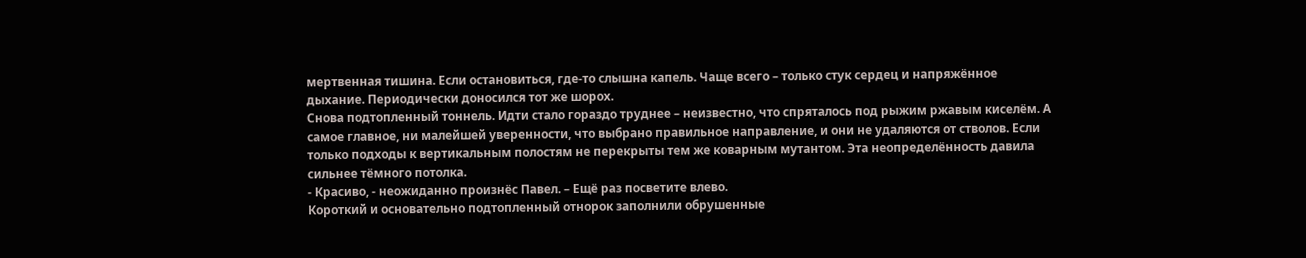мертвенная тишина. Если остановиться, где-то слышна капель. Чаще всего – только стук сердец и напряжённое дыхание. Периодически доносился тот же шорох.
Снова подтопленный тоннель. Идти стало гораздо труднее – неизвестно, что спряталось под рыжим ржавым киселём. А самое главное, ни малейшей уверенности, что выбрано правильное направление, и они не удаляются от стволов. Если только подходы к вертикальным полостям не перекрыты тем же коварным мутантом. Эта неопределённость давила сильнее тёмного потолка.
- Красиво, - неожиданно произнёс Павел. – Ещё раз посветите влево.
Короткий и основательно подтопленный отнорок заполнили обрушенные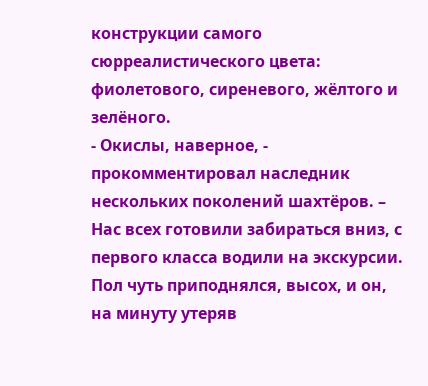конструкции самого сюрреалистического цвета: фиолетового, сиреневого, жёлтого и зелёного.
- Окислы, наверное, - прокомментировал наследник нескольких поколений шахтёров. – Нас всех готовили забираться вниз, с первого класса водили на экскурсии.
Пол чуть приподнялся, высох, и он, на минуту утеряв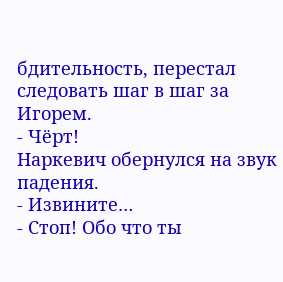бдительность, перестал следовать шаг в шаг за Игорем.
- Чёрт!
Наркевич обернулся на звук падения.
- Извините…
- Стоп! Обо что ты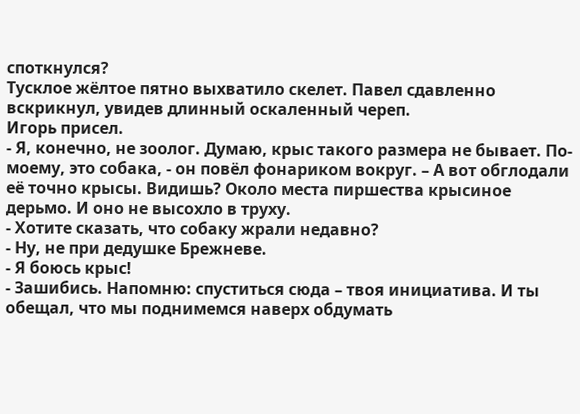споткнулся?
Тусклое жёлтое пятно выхватило скелет. Павел сдавленно вскрикнул, увидев длинный оскаленный череп.
Игорь присел.
- Я, конечно, не зоолог. Думаю, крыс такого размера не бывает. По-моему, это собака, - он повёл фонариком вокруг. – А вот обглодали её точно крысы. Видишь? Около места пиршества крысиное дерьмо. И оно не высохло в труху.
- Хотите сказать, что собаку жрали недавно?
- Ну, не при дедушке Брежневе.
- Я боюсь крыс!
- Зашибись. Напомню: спуститься сюда – твоя инициатива. И ты обещал, что мы поднимемся наверх обдумать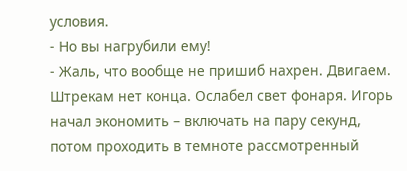условия.
- Но вы нагрубили ему!
- Жаль, что вообще не пришиб нахрен. Двигаем.
Штрекам нет конца. Ослабел свет фонаря. Игорь начал экономить – включать на пару секунд, потом проходить в темноте рассмотренный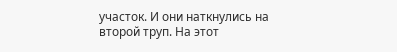участок. И они наткнулись на второй труп. На этот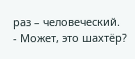раз – человеческий.
- Может, это шахтёр?